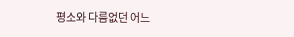평소와 다름없던 어느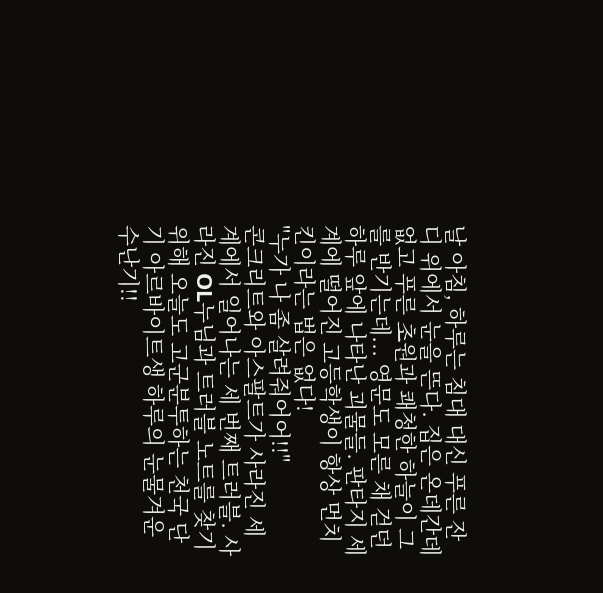날 아침, 하루는 침대 대신 푸른 잔디 위에서 눈을 뜬다. 집은 온데간데없고 푸른 초원과 쾌청한 하늘이 그를 반기는데... 영문도 모른 채 걷던 하루 앞에 나타난 괴물들. 판타지 세계에 떨어진 고등학생이 항상 먼치킨이라는 법은 없다!
"누가 나 좀 살려줘어어!!"
콘크리트와 아스팔트가 사라진 세계에서 일어나는 세 번째 트러블. 사라진 OL누님과 트러블 노트를 찾기 위해 오늘도 고군분투하는 천국 단기 아르바이트생 하루의 눈물겨운 수난기!!